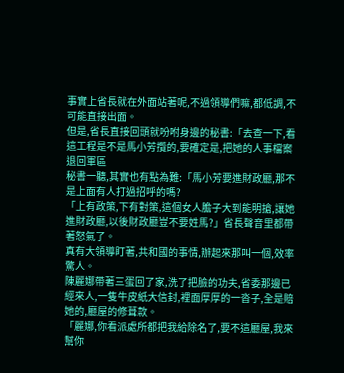事實上省長就在外面站著呢,不過領導們嘛,都低調,不可能直接出面。
但是,省長直接回頭就吩咐身邊的秘書:「去查一下,看這工程是不是馬小芳攬的,要確定是,把她的人事檔案退回軍區
秘書一聽,其實也有點為難:「馬小芳要進財政廳,那不是上面有人打過招呼的嗎?
「上有政策,下有對策,這個女人膽子大到能明搶,讓她進財政廳,以後財政廳豈不要姓馬?」省長聲音里都帶著怒氣了。
真有大領導盯著,共和國的事情,辦起來那叫一個,效率驚人。
陳麗娜帶著三蛋回了家,洗了把臉的功夫,省委那邊已經來人,一隻牛皮紙大信封,裡面厚厚的一沓子,全是賠她的,廳屋的修葺款。
「麗娜,你看派處所都把我給除名了,要不這廳屋,我來幫你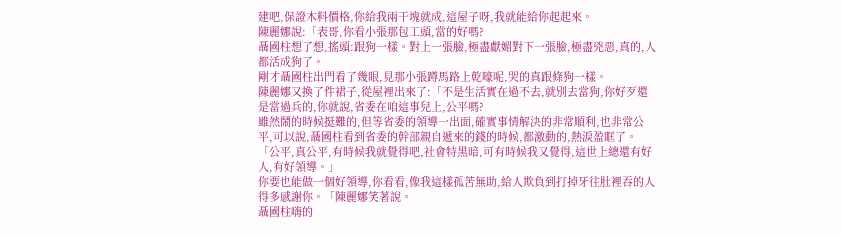建吧,保證木料價格,你給我兩干塊就成,這屋子呀,我就能給你起起來。
陳麗娜說:「表哥,你看小張那包工頭,當的好嗎?
聶國柱想了想,搖頭:跟狗一樣。對上一張臉,極盡獻媚對下一張臉,極盡兇惡,真的,人都活成狗了。
剛才聶國柱出門看了幾眼,見那小張蹲馬路上乾嚎呢,哭的真跟條狗一樣。
陳麗娜又換了件裙子,從屋裡出來了:「不是生活實在過不去,就別去當狗,你好歹還是當過兵的,你就說,省委在咱這事兒上,公平嗎?
雖然鬧的時候挺難的,但等省委的領導一出面,確實事情解決的非常順利,也非常公平,可以說,聶國柱看到省委的幹部親自遞來的錢的時候,都激動的,熱淚盈眶了。
「公平,真公平,有時候我就覺得吧,社會特黑暗,可有時候我又覺得,這世上總還有好人,有好領導。」
你要也能做一個好領導,你看看,像我這樣孤苦無助,給人欺負到打掉牙往肚裡吞的人得多感謝你。「陳麗娜笑著說。
聶國柱嗨的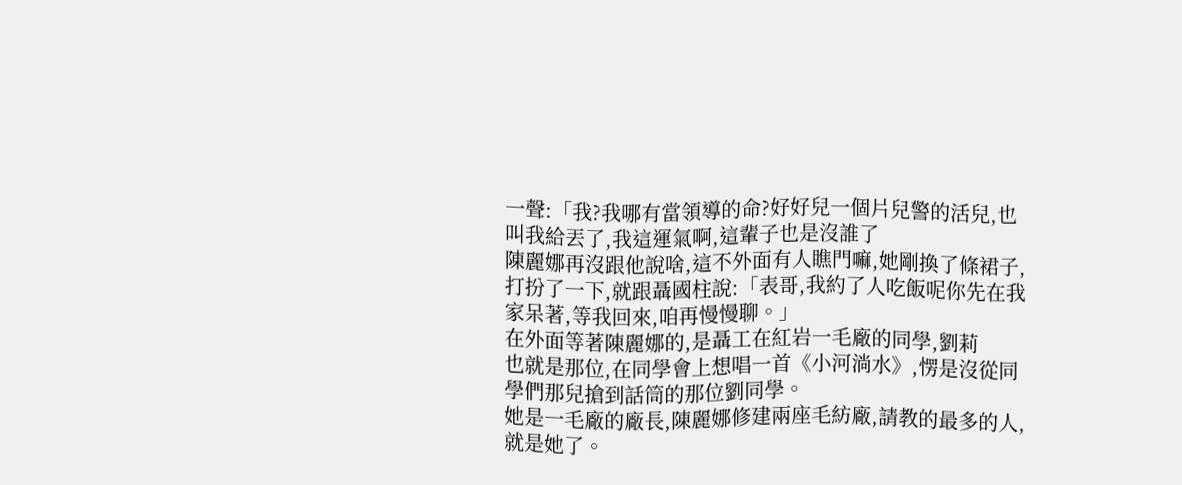一聲:「我?我哪有當領導的命?好好兒一個片兒警的活兒,也叫我給丟了,我這運氣啊,這輩子也是沒誰了
陳麗娜再沒跟他說啥,這不外面有人瞧門嘛,她剛換了條裙子,打扮了一下,就跟聶國柱說:「表哥,我約了人吃飯呢你先在我家呆著,等我回來,咱再慢慢聊。」
在外面等著陳麗娜的,是聶工在紅岩一毛廠的同學,劉莉
也就是那位,在同學會上想唱一首《小河淌水》,愣是沒從同學們那兒搶到話筒的那位劉同學。
她是一毛廠的廠長,陳麗娜修建兩座毛紡廠,請教的最多的人,就是她了。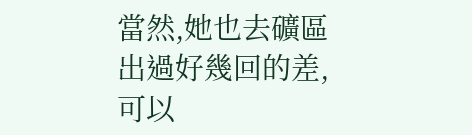當然,她也去礦區出過好幾回的差,可以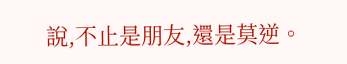說,不止是朋友,還是莫逆。